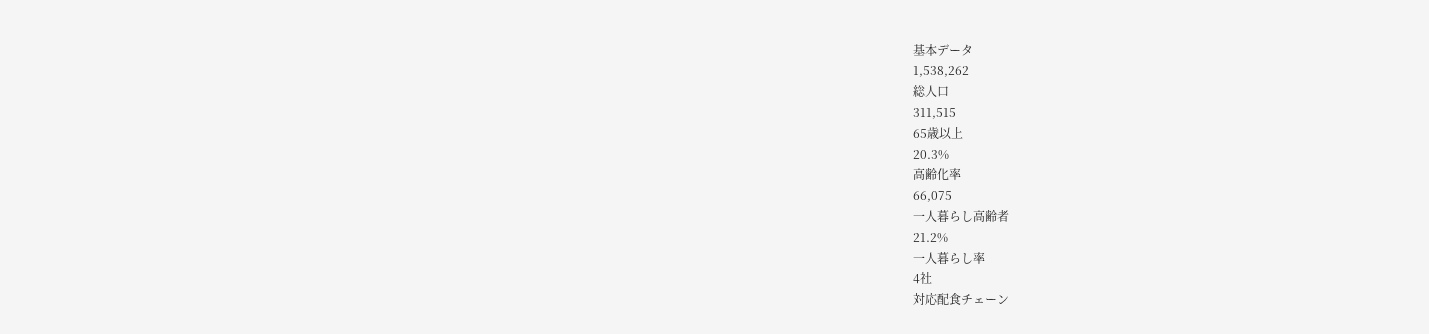基本データ
1,538,262
総人口
311,515
65歳以上
20.3%
高齢化率
66,075
一人暮らし高齢者
21.2%
一人暮らし率
4社
対応配食チェーン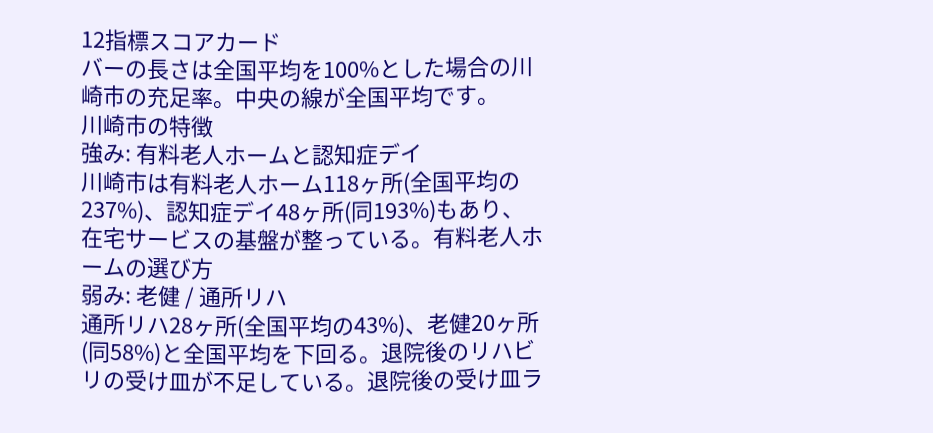12指標スコアカード
バーの長さは全国平均を100%とした場合の川崎市の充足率。中央の線が全国平均です。
川崎市の特徴
強み: 有料老人ホームと認知症デイ
川崎市は有料老人ホーム118ヶ所(全国平均の237%)、認知症デイ48ヶ所(同193%)もあり、在宅サービスの基盤が整っている。有料老人ホームの選び方
弱み: 老健 / 通所リハ
通所リハ28ヶ所(全国平均の43%)、老健20ヶ所(同58%)と全国平均を下回る。退院後のリハビリの受け皿が不足している。退院後の受け皿ラ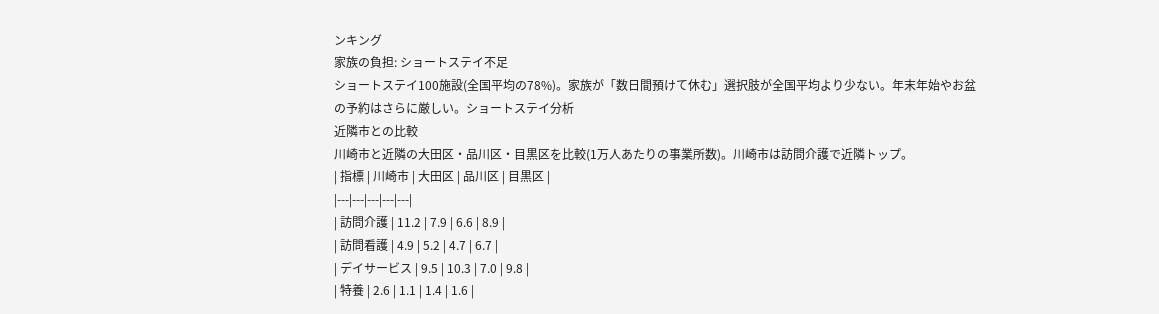ンキング
家族の負担: ショートステイ不足
ショートステイ100施設(全国平均の78%)。家族が「数日間預けて休む」選択肢が全国平均より少ない。年末年始やお盆の予約はさらに厳しい。ショートステイ分析
近隣市との比較
川崎市と近隣の大田区・品川区・目黒区を比較(1万人あたりの事業所数)。川崎市は訪問介護で近隣トップ。
| 指標 | 川崎市 | 大田区 | 品川区 | 目黒区 |
|---|---|---|---|---|
| 訪問介護 | 11.2 | 7.9 | 6.6 | 8.9 |
| 訪問看護 | 4.9 | 5.2 | 4.7 | 6.7 |
| デイサービス | 9.5 | 10.3 | 7.0 | 9.8 |
| 特養 | 2.6 | 1.1 | 1.4 | 1.6 |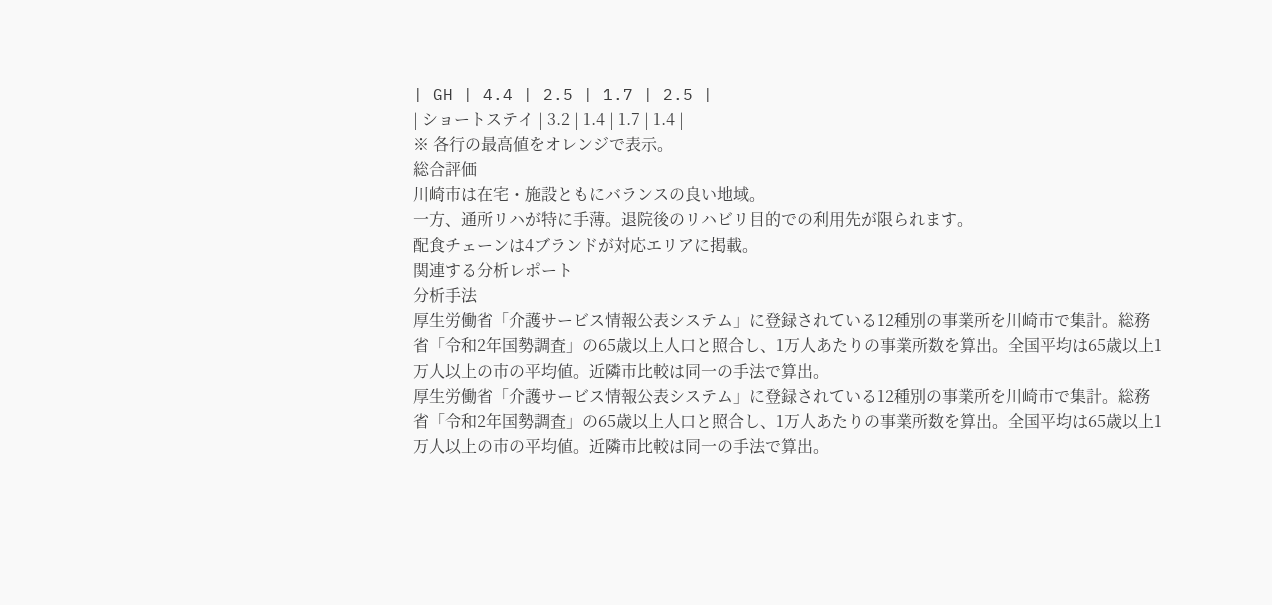| GH | 4.4 | 2.5 | 1.7 | 2.5 |
| ショートステイ | 3.2 | 1.4 | 1.7 | 1.4 |
※ 各行の最高値をオレンジで表示。
総合評価
川崎市は在宅・施設ともにバランスの良い地域。
一方、通所リハが特に手薄。退院後のリハビリ目的での利用先が限られます。
配食チェーンは4ブランドが対応エリアに掲載。
関連する分析レポート
分析手法
厚生労働省「介護サービス情報公表システム」に登録されている12種別の事業所を川崎市で集計。総務省「令和2年国勢調査」の65歳以上人口と照合し、1万人あたりの事業所数を算出。全国平均は65歳以上1万人以上の市の平均値。近隣市比較は同一の手法で算出。
厚生労働省「介護サービス情報公表システム」に登録されている12種別の事業所を川崎市で集計。総務省「令和2年国勢調査」の65歳以上人口と照合し、1万人あたりの事業所数を算出。全国平均は65歳以上1万人以上の市の平均値。近隣市比較は同一の手法で算出。